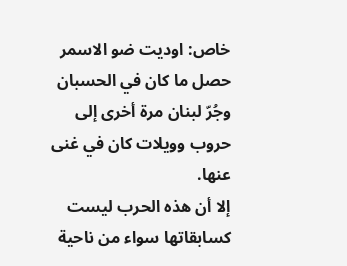خاص: اوديت ضو الاسمر
حصل ما كان في الحسبان وجُرّ لبنان مرة أخرى إلى حروب وويلات كان في غنى عنها.
إلا أن هذه الحرب ليست كسابقاتها سواء من ناحية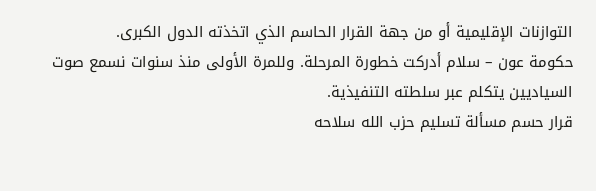التوازنات الإقليمية أو من جهة القرار الحاسم الذي اتخذته الدول الكبرى.
حكومة عون – سلام أدركت خطورة المرحلة. وللمرة الأولى منذ سنوات نسمع صوت السياديين يتكلم عبر سلطته التنفيذية.
قرار حسم مسألة تسليم حزب الله سلاحه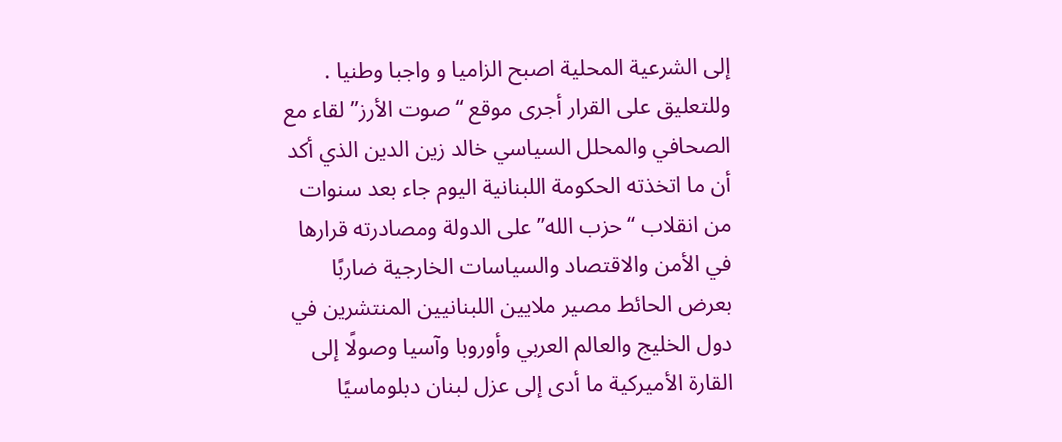إلى الشرعية المحلية اصبح الزاميا و واجبا وطنيا .
وللتعليق على القرار أجرى موقع “صوت الأرز” لقاء مع الصحافي والمحلل السياسي خالد زين الدين الذي أكد أن ما اتخذته الحكومة اللبنانية اليوم جاء بعد سنوات من انقلاب “حزب الله” على الدولة ومصادرته قرارها في الأمن والاقتصاد والسياسات الخارجية ضاربًا بعرض الحائط مصير ملايين اللبنانيين المنتشرين في دول الخليج والعالم العربي وأوروبا وآسيا وصولًا إلى القارة الأميركية ما أدى إلى عزل لبنان دبلوماسيًا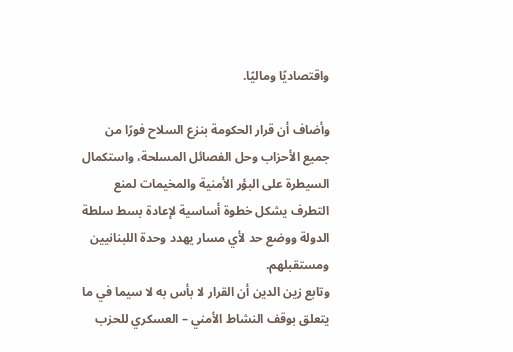واقتصاديًا وماليًا.

وأضاف أن قرار الحكومة بنزع السلاح فورًا من جميع الأحزاب وحل الفصائل المسلحة، واستكمال السيطرة على البؤر الأمنية والمخيمات لمنع التطرف يشكل خطوة أساسية لإعادة بسط سلطة الدولة ووضع حد لأي مسار يهدد وحدة اللبنانيين ومستقبلهم.
وتابع زين الدين أن القرار لا بأس به لا سيما في ما يتعلق بوقف النشاط الأمني – العسكري للحزب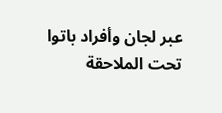عبر لجان وأفراد باتوا تحت الملاحقة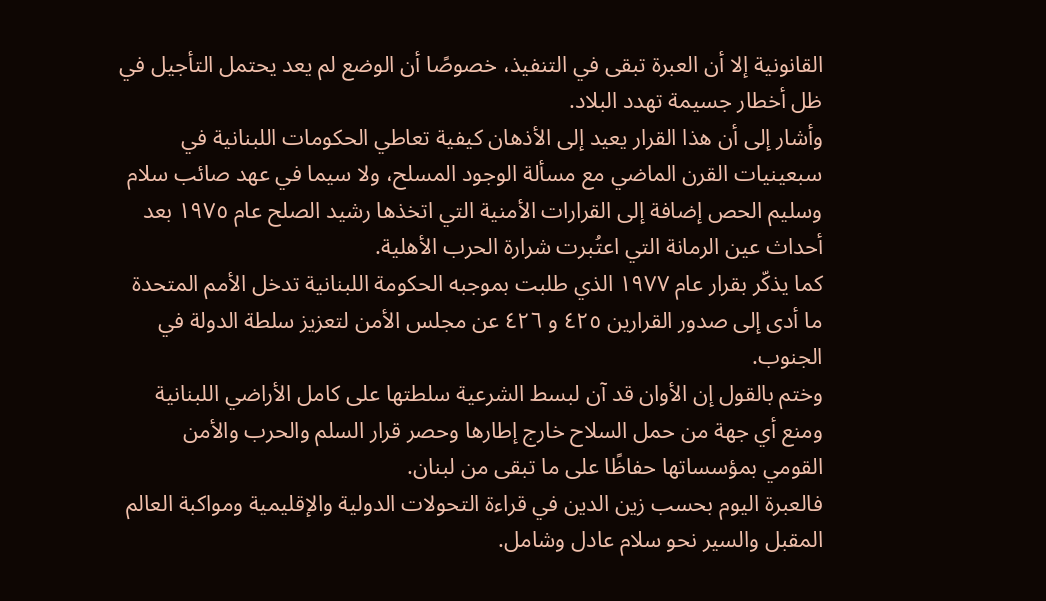القانونية إلا أن العبرة تبقى في التنفيذ، خصوصًا أن الوضع لم يعد يحتمل التأجيل في ظل أخطار جسيمة تهدد البلاد.
وأشار إلى أن هذا القرار يعيد إلى الأذهان كيفية تعاطي الحكومات اللبنانية في سبعينيات القرن الماضي مع مسألة الوجود المسلح، ولا سيما في عهد صائب سلام وسليم الحص إضافة إلى القرارات الأمنية التي اتخذها رشيد الصلح عام ١٩٧٥ بعد أحداث عين الرمانة التي اعتُبرت شرارة الحرب الأهلية.
كما يذكّر بقرار عام ١٩٧٧ الذي طلبت بموجبه الحكومة اللبنانية تدخل الأمم المتحدة ما أدى إلى صدور القرارين ٤٢٥ و ٤٢٦ عن مجلس الأمن لتعزيز سلطة الدولة في الجنوب.
وختم بالقول إن الأوان قد آن لبسط الشرعية سلطتها على كامل الأراضي اللبنانية ومنع أي جهة من حمل السلاح خارج إطارها وحصر قرار السلم والحرب والأمن القومي بمؤسساتها حفاظًا على ما تبقى من لبنان.
فالعبرة اليوم بحسب زين الدين في قراءة التحولات الدولية والإقليمية ومواكبة العالم المقبل والسير نحو سلام عادل وشامل.